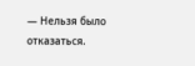— Нельзя было отказаться.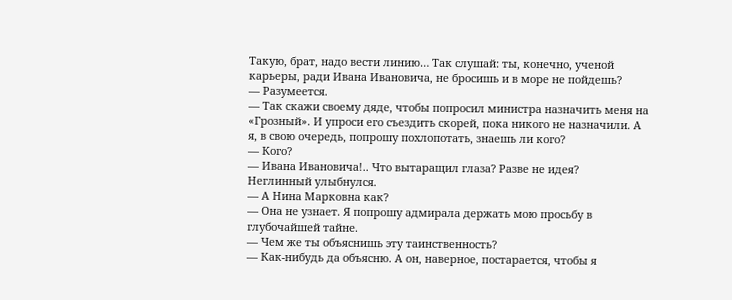Такую, брат, надо вести линию… Так слушай: ты, конечно, ученой карьеры, ради Ивана Ивановича, не бросишь и в море не пойдешь?
— Разумеется.
— Так скажи своему дяде, чтобы попросил министра назначить меня на «Грозный». И упроси его съездить скорей, пока никого не назначили. А я, в свою очередь, попрошу похлопотать, знаешь ли кого?
— Кого?
— Ивана Ивановича!.. Что вытаращил глаза? Разве не идея?
Неглинный улыбнулся.
— А Нина Марковна как?
— Она не узнает. Я попрошу адмирала держать мою просьбу в глубочайшей тайне.
— Чем же ты объяснишь эту таинственность?
— Как-нибудь да объясню. А он, наверное, постарается, чтобы я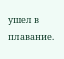ушел в плавание.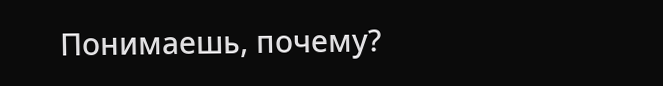Понимаешь, почему?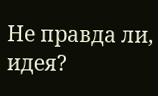Не правда ли, идея?